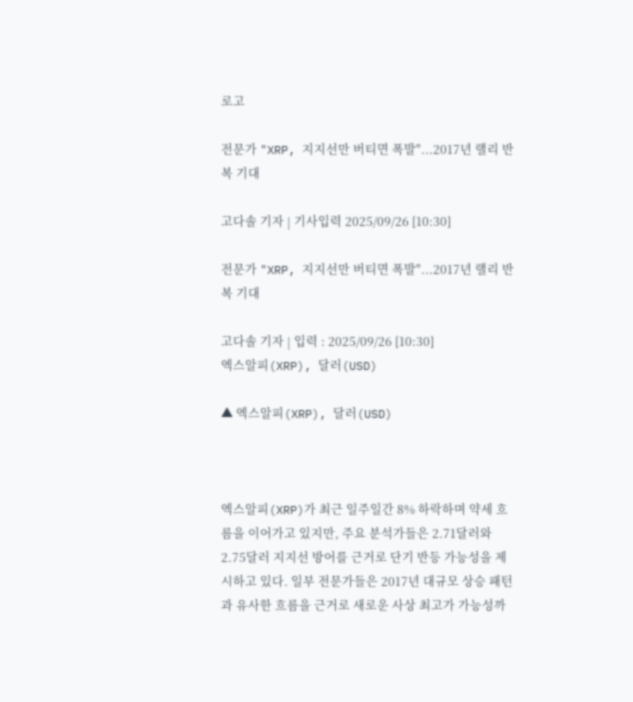로고

전문가 "XRP, 지지선만 버티면 폭발"...2017년 랠리 반복 기대

고다솔 기자 | 기사입력 2025/09/26 [10:30]

전문가 "XRP, 지지선만 버티면 폭발"...2017년 랠리 반복 기대

고다솔 기자 | 입력 : 2025/09/26 [10:30]
엑스알피(XRP), 달러(USD)

▲ 엑스알피(XRP), 달러(USD)



엑스알피(XRP)가 최근 일주일간 8% 하락하며 약세 흐름을 이어가고 있지만, 주요 분석가들은 2.71달러와 2.75달러 지지선 방어를 근거로 단기 반등 가능성을 제시하고 있다. 일부 전문가들은 2017년 대규모 상승 패턴과 유사한 흐름을 근거로 새로운 사상 최고가 가능성까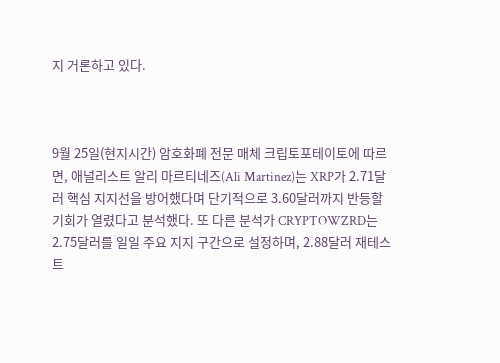지 거론하고 있다.



9월 25일(현지시간) 암호화폐 전문 매체 크립토포테이토에 따르면, 애널리스트 알리 마르티네즈(Ali Martinez)는 XRP가 2.71달러 핵심 지지선을 방어했다며 단기적으로 3.60달러까지 반등할 기회가 열렸다고 분석했다. 또 다른 분석가 CRYPTOWZRD는 2.75달러를 일일 주요 지지 구간으로 설정하며, 2.88달러 재테스트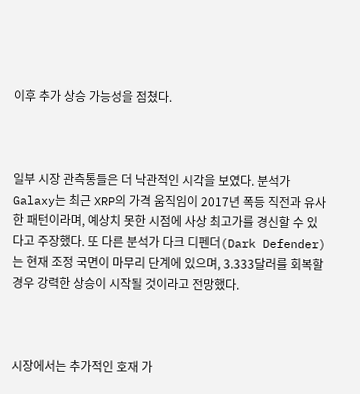이후 추가 상승 가능성을 점쳤다.



일부 시장 관측통들은 더 낙관적인 시각을 보였다. 분석가 Galaxy는 최근 XRP의 가격 움직임이 2017년 폭등 직전과 유사한 패턴이라며, 예상치 못한 시점에 사상 최고가를 경신할 수 있다고 주장했다. 또 다른 분석가 다크 디펜더(Dark Defender)는 현재 조정 국면이 마무리 단계에 있으며, 3.333달러를 회복할 경우 강력한 상승이 시작될 것이라고 전망했다.



시장에서는 추가적인 호재 가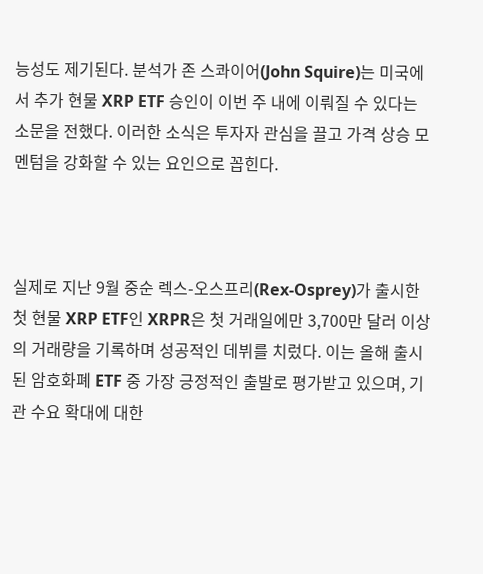능성도 제기된다. 분석가 존 스콰이어(John Squire)는 미국에서 추가 현물 XRP ETF 승인이 이번 주 내에 이뤄질 수 있다는 소문을 전했다. 이러한 소식은 투자자 관심을 끌고 가격 상승 모멘텀을 강화할 수 있는 요인으로 꼽힌다.



실제로 지난 9월 중순 렉스-오스프리(Rex-Osprey)가 출시한 첫 현물 XRP ETF인 XRPR은 첫 거래일에만 3,700만 달러 이상의 거래량을 기록하며 성공적인 데뷔를 치렀다. 이는 올해 출시된 암호화폐 ETF 중 가장 긍정적인 출발로 평가받고 있으며, 기관 수요 확대에 대한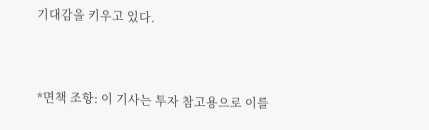기대감을 키우고 있다.



*면책 조항: 이 기사는 투자 참고용으로 이를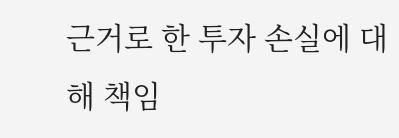근거로 한 투자 손실에 대해 책임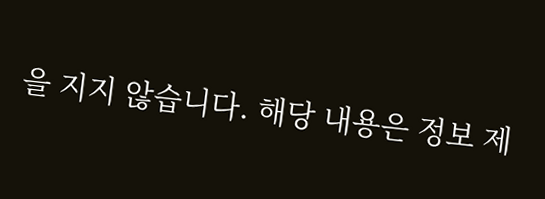을 지지 않습니다. 해당 내용은 정보 제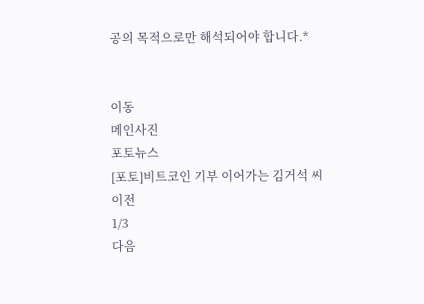공의 목적으로만 해석되어야 합니다.*


이동
메인사진
포토뉴스
[포토]비트코인 기부 이어가는 김거석 씨
이전
1/3
다음